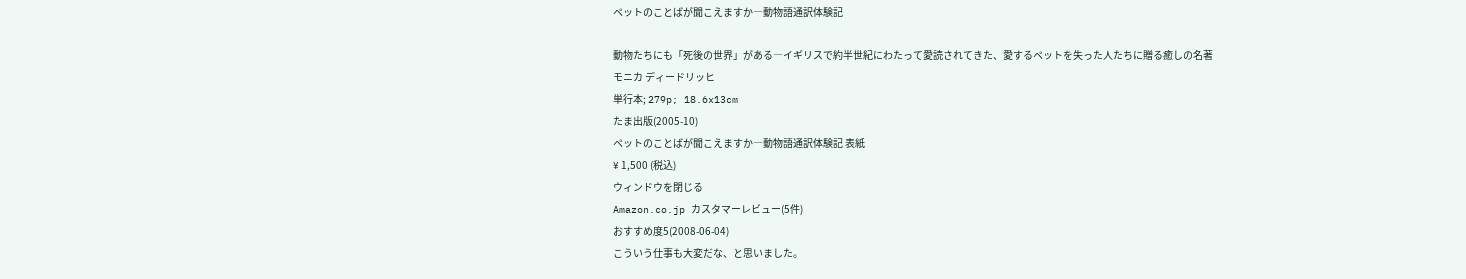ペットのことばが聞こえますか―動物語通訳体験記

動物たちにも「死後の世界」がある―イギリスで約半世紀にわたって愛読されてきた、愛するペットを失った人たちに贈る癒しの名著
モニカ ディードリッヒ
単行本; 279p; 18.6x13cm
たま出版(2005-10)
ペットのことばが聞こえますか―動物語通訳体験記 表紙
¥ 1,500 (税込)
ウィンドウを閉じる
Amazon.co.jp カスタマーレビュー(5件)
おすすめ度5(2008-06-04)
こういう仕事も大変だな、と思いました。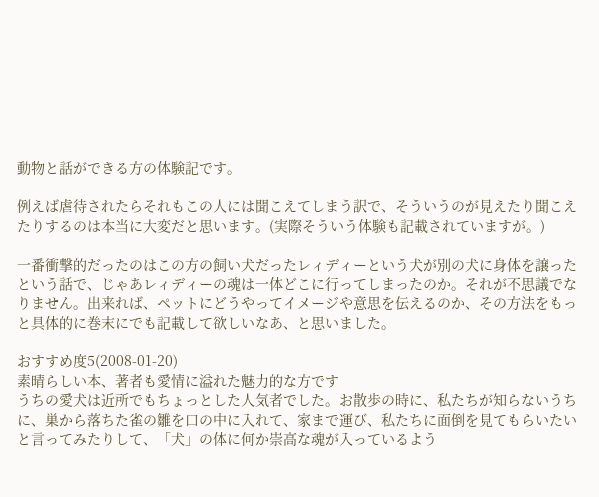動物と話ができる方の体験記です。

例えば虐待されたらそれもこの人には聞こえてしまう訳で、そういうのが見えたり聞こえたりするのは本当に大変だと思います。(実際そういう体験も記載されていますが。)

一番衝撃的だったのはこの方の飼い犬だったレィディーという犬が別の犬に身体を譲ったという話で、じゃあレィディーの魂は一体どこに行ってしまったのか。それが不思議でなりません。出来れば、ペットにどうやってイメージや意思を伝えるのか、その方法をもっと具体的に巻末にでも記載して欲しいなあ、と思いました。

おすすめ度5(2008-01-20)
素晴らしい本、著者も愛情に溢れた魅力的な方です
うちの愛犬は近所でもちょっとした人気者でした。お散歩の時に、私たちが知らないうちに、巣から落ちた雀の雛を口の中に入れて、家まで運び、私たちに面倒を見てもらいたいと言ってみたりして、「犬」の体に何か崇高な魂が入っているよう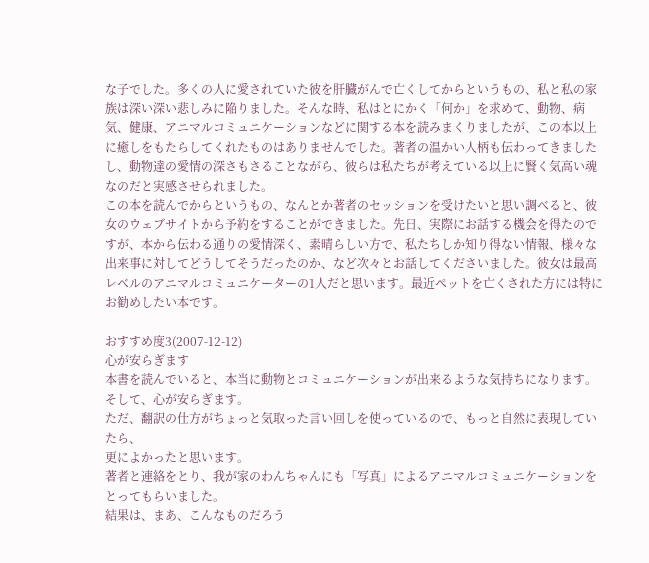な子でした。多くの人に愛されていた彼を肝臓がんで亡くしてからというもの、私と私の家族は深い深い悲しみに陥りました。そんな時、私はとにかく「何か」を求めて、動物、病気、健康、アニマルコミュニケーションなどに関する本を読みまくりましたが、この本以上に癒しをもたらしてくれたものはありませんでした。著者の温かい人柄も伝わってきましたし、動物達の愛情の深さもさることながら、彼らは私たちが考えている以上に賢く気高い魂なのだと実感させられました。
この本を読んでからというもの、なんとか著者のセッションを受けたいと思い調べると、彼女のウェブサイトから予約をすることができました。先日、実際にお話する機会を得たのですが、本から伝わる通りの愛情深く、素晴らしい方で、私たちしか知り得ない情報、様々な出来事に対してどうしてそうだったのか、など次々とお話してくださいました。彼女は最高レベルのアニマルコミュニケーターの1人だと思います。最近ペットを亡くされた方には特にお勧めしたい本です。

おすすめ度3(2007-12-12)
心が安らぎます
本書を読んでいると、本当に動物とコミュニケーションが出来るような気持ちになります。
そして、心が安らぎます。
ただ、翻訳の仕方がちょっと気取った言い回しを使っているので、もっと自然に表現していたら、
更によかったと思います。
著者と連絡をとり、我が家のわんちゃんにも「写真」によるアニマルコミュニケーションを
とってもらいました。
結果は、まあ、こんなものだろう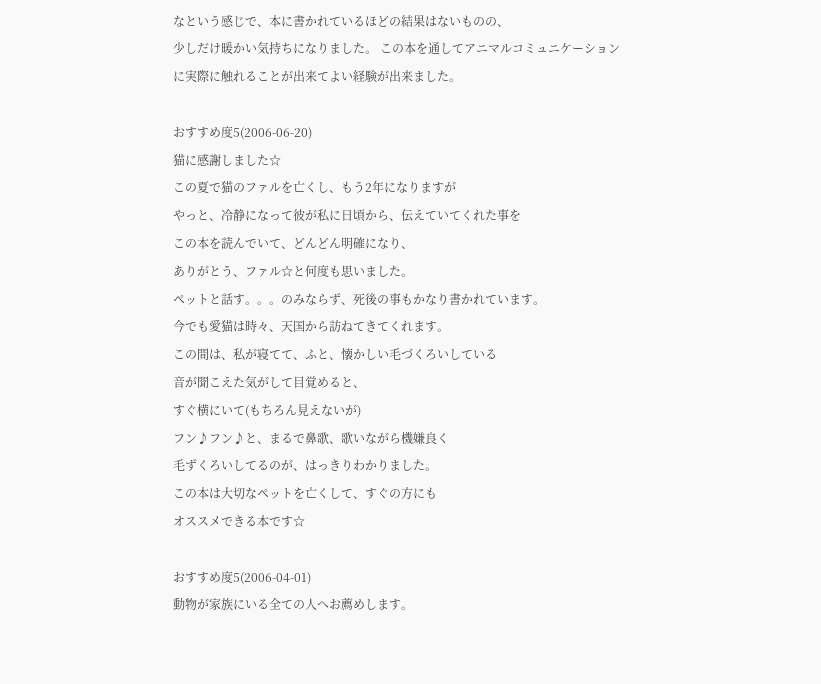なという感じで、本に書かれているほどの結果はないものの、
少しだけ暖かい気持ちになりました。 この本を通してアニマルコミュニケーション
に実際に触れることが出来てよい経験が出来ました。

おすすめ度5(2006-06-20)
猫に感謝しました☆
この夏で猫のファルを亡くし、もう2年になりますが
やっと、冷静になって彼が私に日頃から、伝えていてくれた事を
この本を読んでいて、どんどん明確になり、
ありがとう、ファル☆と何度も思いました。
ペットと話す。。。のみならず、死後の事もかなり書かれています。
今でも愛猫は時々、天国から訪ねてきてくれます。
この間は、私が寝てて、ふと、懐かしい毛づくろいしている
音が聞こえた気がして目覚めると、
すぐ横にいて(もちろん見えないが)
フン♪フン♪と、まるで鼻歌、歌いながら機嫌良く
毛ずくろいしてるのが、はっきりわかりました。
この本は大切なペットを亡くして、すぐの方にも
オススメできる本です☆

おすすめ度5(2006-04-01)
動物が家族にいる全ての人へお薦めします。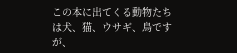この本に出てくる動物たちは犬、猫、ウサギ、鳥ですが、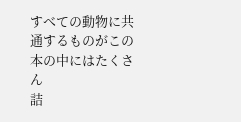すべての動物に共通するものがこの本の中にはたくさん
詰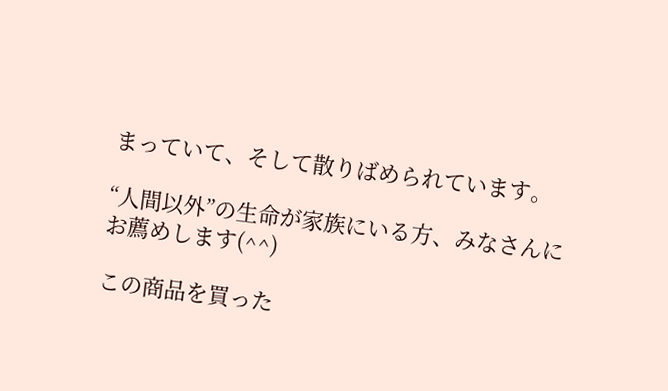まっていて、そして散りばめられています。

“人間以外”の生命が家族にいる方、みなさんにお薦めします(^^)

この商品を買った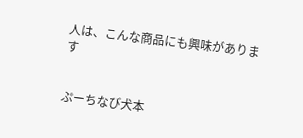人は、こんな商品にも興味があります


ぷーちなび犬本